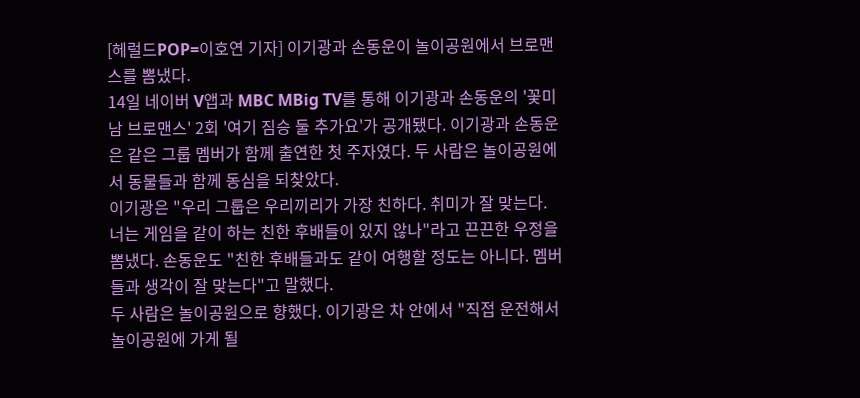[헤럴드POP=이호연 기자] 이기광과 손동운이 놀이공원에서 브로맨스를 뽐냈다.
14일 네이버 V앱과 MBC MBig TV를 통해 이기광과 손동운의 '꽃미남 브로맨스' 2회 '여기 짐승 둘 추가요'가 공개됐다. 이기광과 손동운은 같은 그룹 멤버가 함께 출연한 첫 주자였다. 두 사람은 놀이공원에서 동물들과 함께 동심을 되찾았다.
이기광은 "우리 그룹은 우리끼리가 가장 친하다. 취미가 잘 맞는다. 너는 게임을 같이 하는 친한 후배들이 있지 않나"라고 끈끈한 우정을 뽐냈다. 손동운도 "친한 후배들과도 같이 여행할 정도는 아니다. 멤버들과 생각이 잘 맞는다"고 말했다.
두 사람은 놀이공원으로 향했다. 이기광은 차 안에서 "직접 운전해서 놀이공원에 가게 될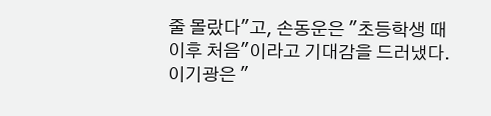줄 몰랐다"고, 손동운은 "초등학생 때 이후 처음"이라고 기대감을 드러냈다. 이기광은 "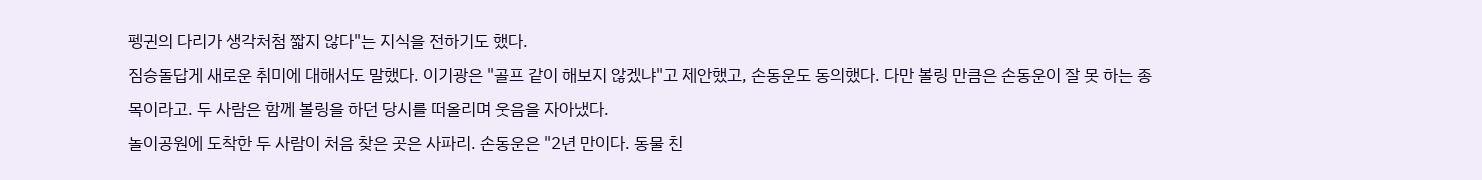펭귄의 다리가 생각처첨 짧지 않다"는 지식을 전하기도 했다.
짐승돌답게 새로운 취미에 대해서도 말했다. 이기광은 "골프 같이 해보지 않겠냐"고 제안했고, 손동운도 동의했다. 다만 볼링 만큼은 손동운이 잘 못 하는 종목이라고. 두 사람은 함께 볼링을 하던 당시를 떠올리며 웃음을 자아냈다.
놀이공원에 도착한 두 사람이 처음 찾은 곳은 사파리. 손동운은 "2년 만이다. 동물 친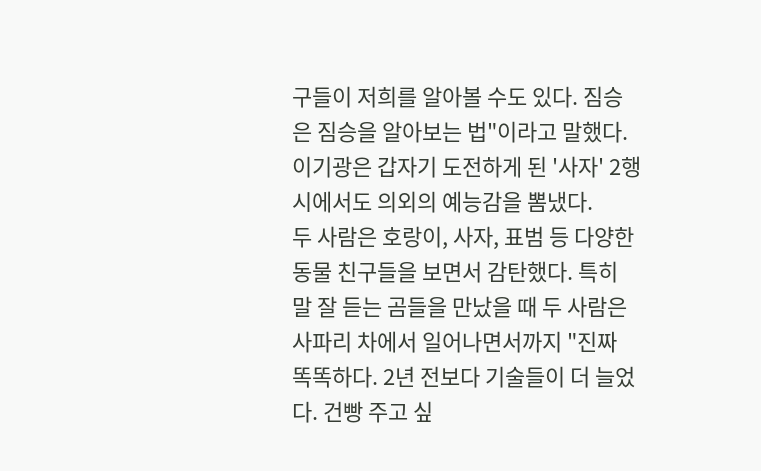구들이 저희를 알아볼 수도 있다. 짐승은 짐승을 알아보는 법"이라고 말했다. 이기광은 갑자기 도전하게 된 '사자' 2행시에서도 의외의 예능감을 뽐냈다.
두 사람은 호랑이, 사자, 표범 등 다양한 동물 친구들을 보면서 감탄했다. 특히 말 잘 듣는 곰들을 만났을 때 두 사람은 사파리 차에서 일어나면서까지 "진짜 똑똑하다. 2년 전보다 기술들이 더 늘었다. 건빵 주고 싶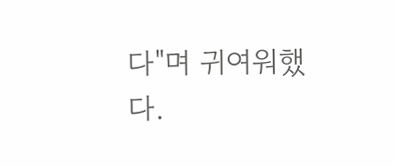다"며 귀여워했다.